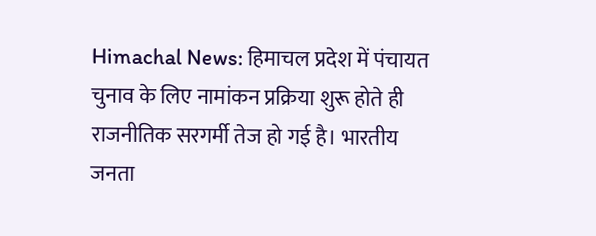Himachal News: हिमाचल प्रदेश में पंचायत चुनाव के लिए नामांकन प्रक्रिया शुरू होते ही राजनीतिक सरगर्मी तेज हो गई है। भारतीय जनता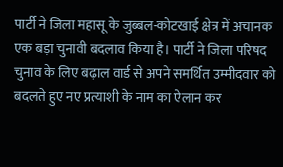पार्टी ने जिला महासू के जुब्बल-कोटखाई क्षेत्र में अचानक एक बड़ा चुनावी बदलाव किया है। पार्टी ने जिला परिषद चुनाव के लिए बढ़ाल वार्ड से अपने समर्थित उम्मीदवार को बदलते हुए नए प्रत्याशी के नाम का ऐलान कर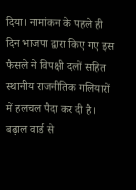दिया। नामांकन के पहले ही दिन भाजपा द्वारा किए गए इस फैसले ने विपक्षी दलों सहित स्थानीय राजनीतिक गलियारों में हलचल पैदा कर दी है।
बढ़ाल वार्ड से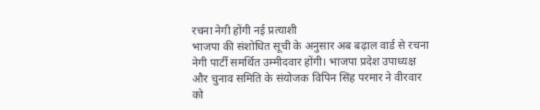रचना नेगी होंगी नई प्रत्याशी
भाजपा की संशोधित सूची के अनुसार अब बढ़ाल वार्ड से रचना नेगी पार्टी समर्थित उम्मीदवार होंगी। भाजपा प्रदेश उपाध्यक्ष और चुनाव समिति के संयोजक विपिन सिंह परमार ने वीरवार को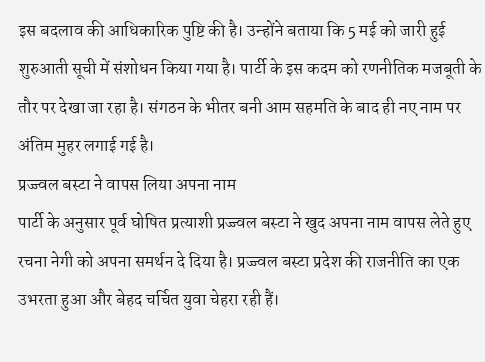इस बदलाव की आधिकारिक पुष्टि की है। उन्होंने बताया कि 5 मई को जारी हुई शुरुआती सूची में संशोधन किया गया है। पार्टी के इस कदम को रणनीतिक मजबूती के तौर पर देखा जा रहा है। संगठन के भीतर बनी आम सहमति के बाद ही नए नाम पर अंतिम मुहर लगाई गई है।
प्रज्ज्वल बस्टा ने वापस लिया अपना नाम
पार्टी के अनुसार पूर्व घोषित प्रत्याशी प्रज्ज्वल बस्टा ने खुद अपना नाम वापस लेते हुए रचना नेगी को अपना समर्थन दे दिया है। प्रज्ज्वल बस्टा प्रदेश की राजनीति का एक उभरता हुआ और बेहद चर्चित युवा चेहरा रही हैं।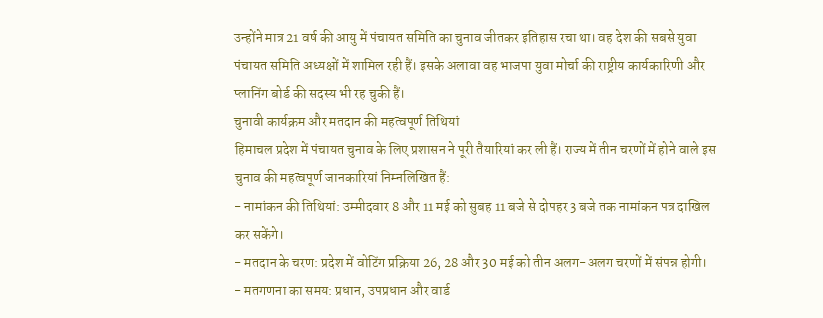उन्होंने मात्र 21 वर्ष की आयु में पंचायत समिति का चुनाव जीतकर इतिहास रचा था। वह देश की सबसे युवा पंचायत समिति अध्यक्षों में शामिल रही हैं। इसके अलावा वह भाजपा युवा मोर्चा की राष्ट्रीय कार्यकारिणी और प्लानिंग बोर्ड की सदस्य भी रह चुकी हैं।
चुनावी कार्यक्रम और मतदान की महत्वपूर्ण तिथियां
हिमाचल प्रदेश में पंचायत चुनाव के लिए प्रशासन ने पूरी तैयारियां कर ली हैं। राज्य में तीन चरणों में होने वाले इस चुनाव की महत्वपूर्ण जानकारियां निम्नलिखित हैं:
- नामांकन की तिथियां: उम्मीदवार 8 और 11 मई को सुबह 11 बजे से दोपहर 3 बजे तक नामांकन पत्र दाखिल कर सकेंगे।
- मतदान के चरण: प्रदेश में वोटिंग प्रक्रिया 26, 28 और 30 मई को तीन अलग-अलग चरणों में संपन्न होगी।
- मतगणना का समय: प्रधान, उपप्रधान और वार्ड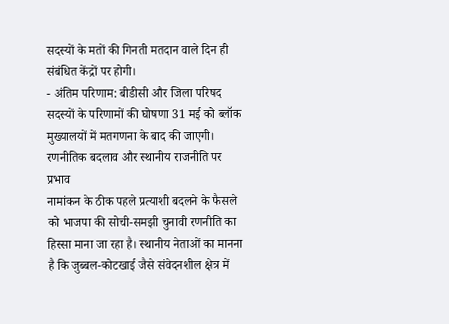सदस्यों के मतों की गिनती मतदान वाले दिन ही संबंधित केंद्रों पर होगी।
- अंतिम परिणाम: बीडीसी और जिला परिषद सदस्यों के परिणामों की घोषणा 31 मई को ब्लॉक मुख्यालयों में मतगणना के बाद की जाएगी।
रणनीतिक बदलाव और स्थानीय राजनीति पर प्रभाव
नामांकन के ठीक पहले प्रत्याशी बदलने के फैसले को भाजपा की सोची-समझी चुनावी रणनीति का हिस्सा माना जा रहा है। स्थानीय नेताओं का मानना है कि जुब्बल-कोटखाई जैसे संवेदनशील क्षेत्र में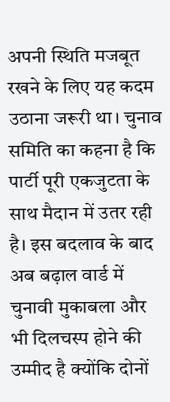अपनी स्थिति मजबूत रखने के लिए यह कदम उठाना जरूरी था। चुनाव समिति का कहना है कि पार्टी पूरी एकजुटता के साथ मैदान में उतर रही है। इस बदलाव के बाद अब बढ़ाल वार्ड में चुनावी मुकाबला और भी दिलचस्प होने की उम्मीद है क्योंकि दोनों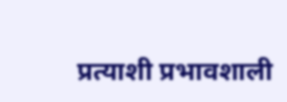प्रत्याशी प्रभावशाली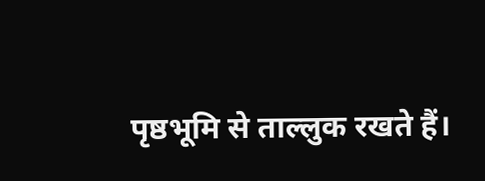पृष्ठभूमि से ताल्लुक रखते हैं।